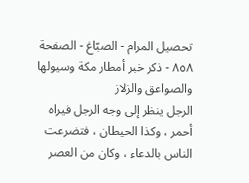تحصيل المرام - الصبّاغ - الصفحة ٨٥٨ - ذكر خبر أمطار مكة وسيولها والصواعق والزلاز
الرجل ينظر إلى وجه الرجل فيراه أحمر ، وكذا الحيطان ، فتضرعت الناس بالدعاء ، وكان من العصر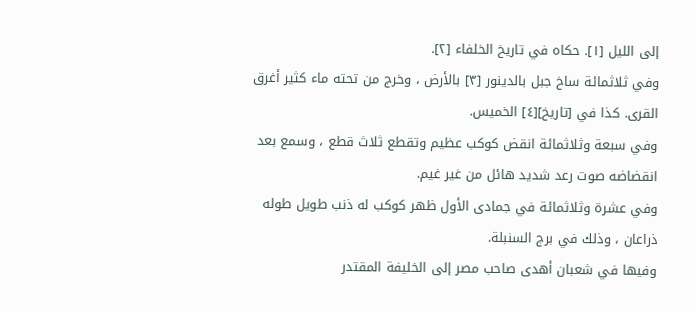إلى الليل [١]. حكاه في تاريخ الخلفاء [٢].
وفي ثلاثمائة ساخ جبل بالدينور [٣] بالأرض ، وخرج من تحته ماء كثير أغرق القرى. كذا في [تاريخ][٤] الخميس.
وفي سبعة وثلاثمائة انقض كوكب عظيم وتقطع ثلاث قطع ، وسمع بعد انقضاضه صوت رعد شديد هائل من غير غيم.
وفي عشرة وثلاثمائة في جمادى الأول ظهر كوكب له ذنب طويل طوله ذراعان ، وذلك في برج السنبلة.
وفيها في شعبان أهدى صاحب مصر إلى الخليفة المقتدر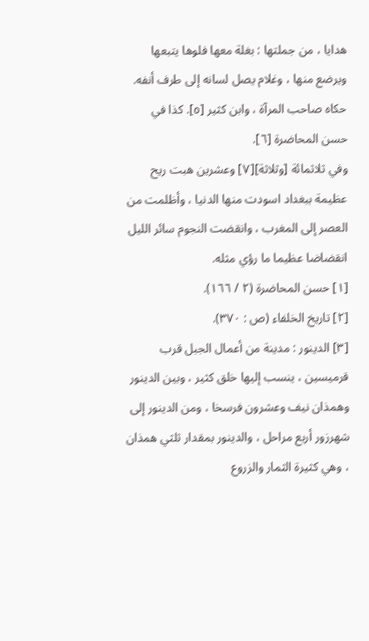هدايا ، من جملتها : بغلة معها فلوها يتبعها ويرضع منها ، وغلام يصل لسانه إلى طرف أنفه. حكاه صاحب المرآة ، وابن كثير [٥]. كذا في حسن المحاضرة [٦].
وفي ثلاثمائة [وثلاثة][٧] وعشرين هبت ريح عظيمة ببغداد اسودت منها الدنيا ، وأظلمت من العصر إلى المغرب ، وانقضت النجوم سائر الليل انقضاضا عظيما ما رؤي مثله.
[١] حسن المحاضرة (٢ / ١٦٦).
[٢] تاريخ الخلفاء (ص : ٣٧٠).
[٣] الدينور : مدينة من أعمال الجبل قرب قرميسين ، ينسب إليها خلق كثير ، وبين الدينور وهمذان نيف وعشرون فرسخا ، ومن الدينور إلى شهرزور أربع مراحل ، والدينور بمقدار ثلثي همذان ، وهي كثيرة الثمار والزروع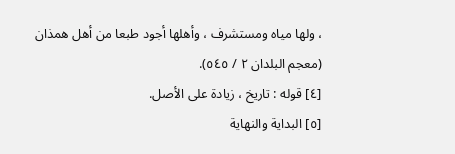، ولها مياه ومستشرف ، وأهلها أجود طبعا من أهل همذان (معجم البلدان ٢ / ٥٤٥).
[٤] قوله : تاريخ ، زيادة على الأصل.
[٥] البداية والنهاية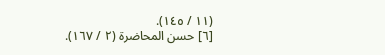(١١ / ١٤٥).
[٦] حسن المحاضرة (٢ / ١٦٧).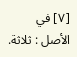[٧] في الأصل : ثلاثة.